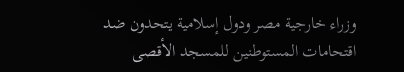وزراء خارجية مصر ودول إسلامية يتحدون ضد اقتحامات المستوطنين للمسجد الأقصى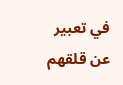في تعبير عن قلقهم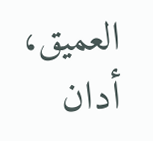العميق، أدان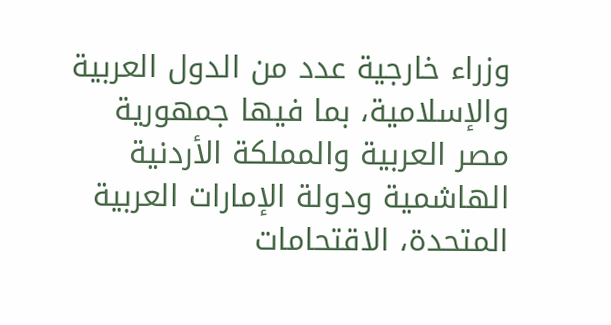وزراء خارجية عدد من الدول العربية والإسلامية، بما فيها جمهورية مصر العربية والمملكة الأردنية الهاشمية ودولة الإمارات العربية المتحدة، الاقتحامات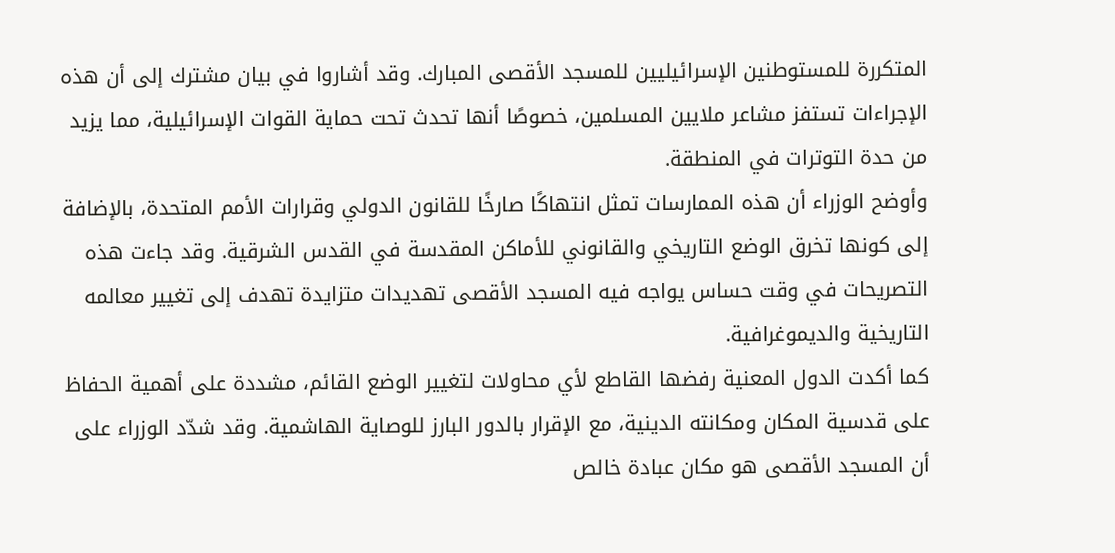المتكررة للمستوطنين الإسرائيليين للمسجد الأقصى المبارك. وقد أشاروا في بيان مشترك إلى أن هذه الإجراءات تستفز مشاعر ملايين المسلمين، خصوصًا أنها تحدث تحت حماية القوات الإسرائيلية، مما يزيد من حدة التوترات في المنطقة.
وأوضح الوزراء أن هذه الممارسات تمثل انتهاكًا صارخًا للقانون الدولي وقرارات الأمم المتحدة، بالإضافة إلى كونها تخرق الوضع التاريخي والقانوني للأماكن المقدسة في القدس الشرقية. وقد جاءت هذه التصريحات في وقت حساس يواجه فيه المسجد الأقصى تهديدات متزايدة تهدف إلى تغيير معالمه التاريخية والديموغرافية.
كما أكدت الدول المعنية رفضها القاطع لأي محاولات لتغيير الوضع القائم، مشددة على أهمية الحفاظ على قدسية المكان ومكانته الدينية، مع الإقرار بالدور البارز للوصاية الهاشمية. وقد شدّد الوزراء على أن المسجد الأقصى هو مكان عبادة خالص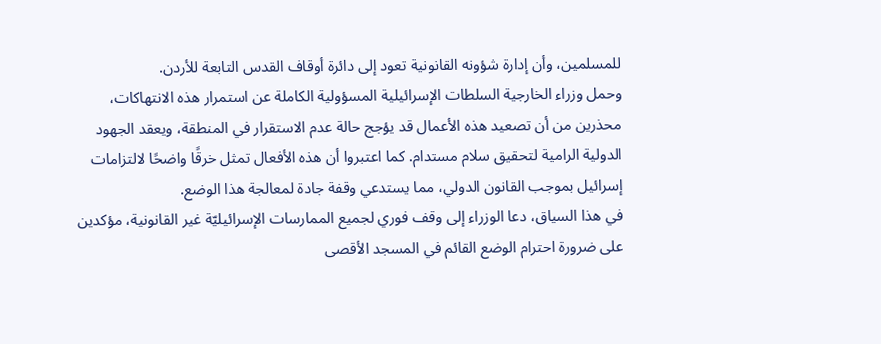للمسلمين، وأن إدارة شؤونه القانونية تعود إلى دائرة أوقاف القدس التابعة للأردن.
وحمل وزراء الخارجية السلطات الإسرائيلية المسؤولية الكاملة عن استمرار هذه الانتهاكات، محذرين من أن تصعيد هذه الأعمال قد يؤجج حالة عدم الاستقرار في المنطقة، ويعقد الجهود الدولية الرامية لتحقيق سلام مستدام. كما اعتبروا أن هذه الأفعال تمثل خرقًا واضحًا لالتزامات إسرائيل بموجب القانون الدولي، مما يستدعي وقفة جادة لمعالجة هذا الوضع.
في هذا السياق، دعا الوزراء إلى وقف فوري لجميع الممارسات الإسرائيليّة غير القانونية، مؤكدين على ضرورة احترام الوضع القائم في المسجد الأقصى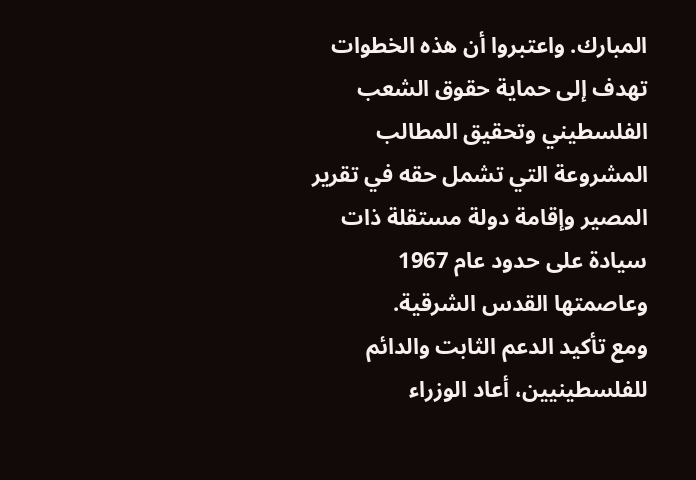المبارك. واعتبروا أن هذه الخطوات تهدف إلى حماية حقوق الشعب الفلسطيني وتحقيق المطالب المشروعة التي تشمل حقه في تقرير المصير وإقامة دولة مستقلة ذات سيادة على حدود عام 1967 وعاصمتها القدس الشرقية.
ومع تأكيد الدعم الثابت والدائم للفلسطينيين، أعاد الوزراء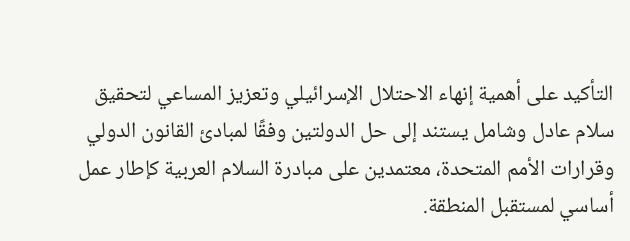التأكيد على أهمية إنهاء الاحتلال الإسرائيلي وتعزيز المساعي لتحقيق سلام عادل وشامل يستند إلى حل الدولتين وفقًا لمبادئ القانون الدولي وقرارات الأمم المتحدة، معتمدين على مبادرة السلام العربية كإطار عمل أساسي لمستقبل المنطقة.